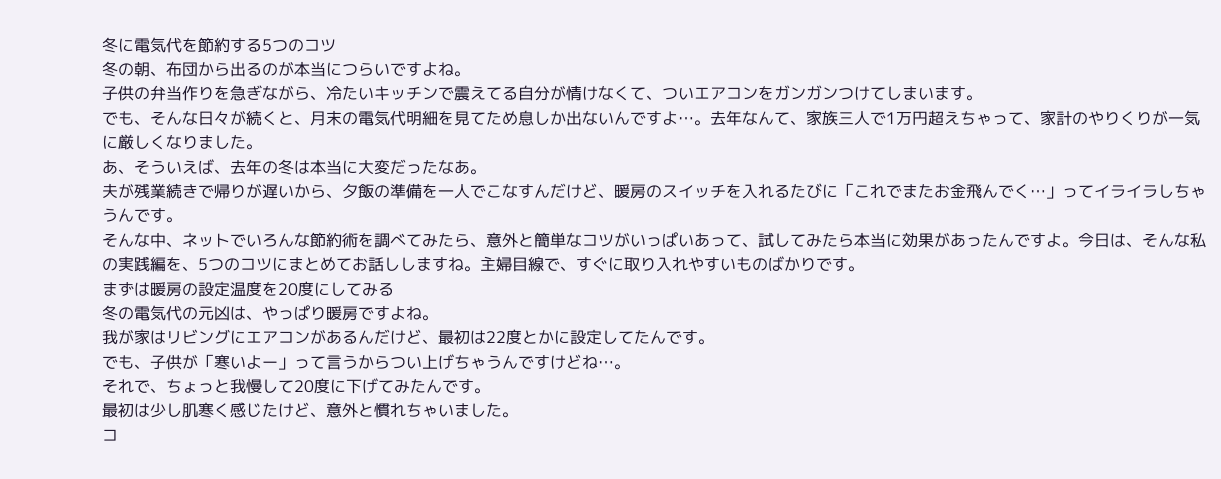冬に電気代を節約する5つのコツ
冬の朝、布団から出るのが本当につらいですよね。
子供の弁当作りを急ぎながら、冷たいキッチンで震えてる自分が情けなくて、ついエアコンをガンガンつけてしまいます。
でも、そんな日々が続くと、月末の電気代明細を見てため息しか出ないんですよ…。去年なんて、家族三人で1万円超えちゃって、家計のやりくりが一気に厳しくなりました。
あ、そういえば、去年の冬は本当に大変だったなあ。
夫が残業続きで帰りが遅いから、夕飯の準備を一人でこなすんだけど、暖房のスイッチを入れるたびに「これでまたお金飛んでく…」ってイライラしちゃうんです。
そんな中、ネットでいろんな節約術を調べてみたら、意外と簡単なコツがいっぱいあって、試してみたら本当に効果があったんですよ。今日は、そんな私の実践編を、5つのコツにまとめてお話ししますね。主婦目線で、すぐに取り入れやすいものばかりです。
まずは暖房の設定温度を20度にしてみる
冬の電気代の元凶は、やっぱり暖房ですよね。
我が家はリビングにエアコンがあるんだけど、最初は22度とかに設定してたんです。
でも、子供が「寒いよー」って言うからつい上げちゃうんですけどね…。
それで、ちょっと我慢して20度に下げてみたんです。
最初は少し肌寒く感じたけど、意外と慣れちゃいました。
コ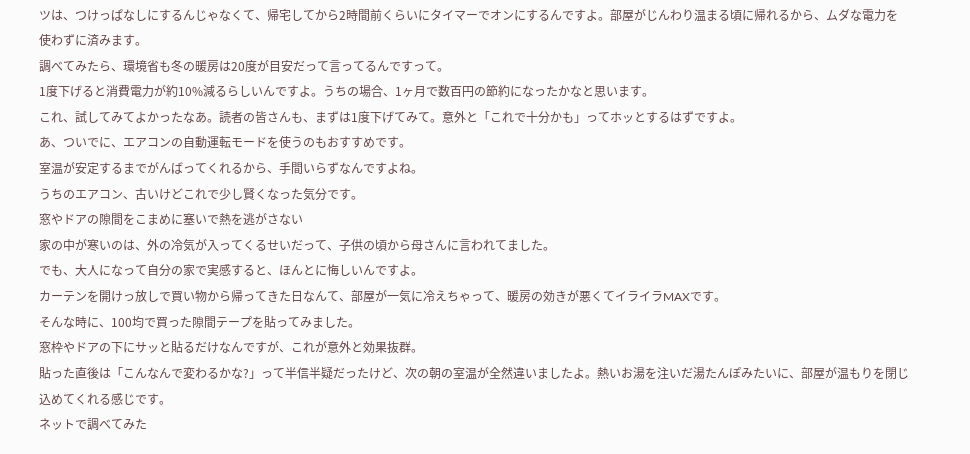ツは、つけっぱなしにするんじゃなくて、帰宅してから2時間前くらいにタイマーでオンにするんですよ。部屋がじんわり温まる頃に帰れるから、ムダな電力を使わずに済みます。
調べてみたら、環境省も冬の暖房は20度が目安だって言ってるんですって。
1度下げると消費電力が約10%減るらしいんですよ。うちの場合、1ヶ月で数百円の節約になったかなと思います。
これ、試してみてよかったなあ。読者の皆さんも、まずは1度下げてみて。意外と「これで十分かも」ってホッとするはずですよ。
あ、ついでに、エアコンの自動運転モードを使うのもおすすめです。
室温が安定するまでがんばってくれるから、手間いらずなんですよね。
うちのエアコン、古いけどこれで少し賢くなった気分です。
窓やドアの隙間をこまめに塞いで熱を逃がさない
家の中が寒いのは、外の冷気が入ってくるせいだって、子供の頃から母さんに言われてました。
でも、大人になって自分の家で実感すると、ほんとに悔しいんですよ。
カーテンを開けっ放しで買い物から帰ってきた日なんて、部屋が一気に冷えちゃって、暖房の効きが悪くてイライラMAXです。
そんな時に、100均で買った隙間テープを貼ってみました。
窓枠やドアの下にサッと貼るだけなんですが、これが意外と効果抜群。
貼った直後は「こんなんで変わるかな?」って半信半疑だったけど、次の朝の室温が全然違いましたよ。熱いお湯を注いだ湯たんぽみたいに、部屋が温もりを閉じ込めてくれる感じです。
ネットで調べてみた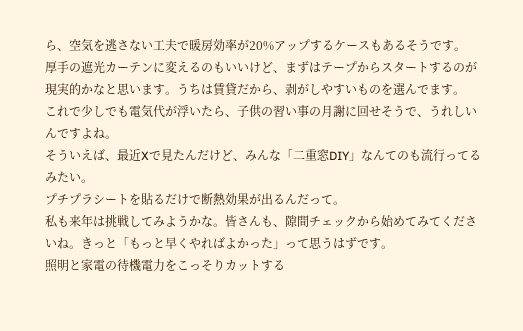ら、空気を逃さない工夫で暖房効率が20%アップするケースもあるそうです。
厚手の遮光カーテンに変えるのもいいけど、まずはテープからスタートするのが現実的かなと思います。うちは賃貸だから、剥がしやすいものを選んでます。
これで少しでも電気代が浮いたら、子供の習い事の月謝に回せそうで、うれしいんですよね。
そういえば、最近Xで見たんだけど、みんな「二重窓DIY」なんてのも流行ってるみたい。
プチプラシートを貼るだけで断熱効果が出るんだって。
私も来年は挑戦してみようかな。皆さんも、隙間チェックから始めてみてくださいね。きっと「もっと早くやればよかった」って思うはずです。
照明と家電の待機電力をこっそりカットする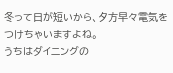冬って日が短いから、夕方早々電気をつけちゃいますよね。
うちはダイニングの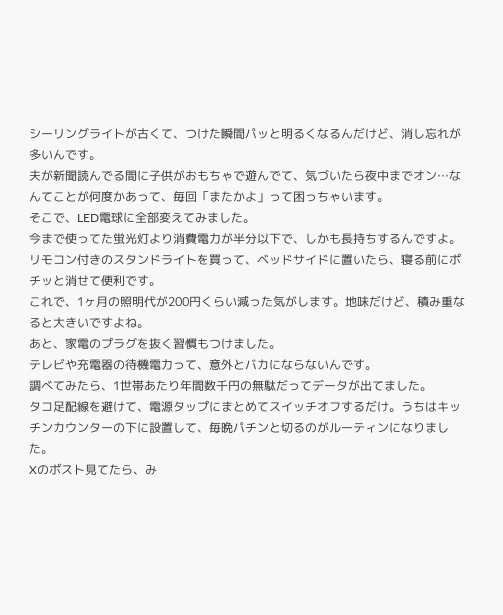シーリングライトが古くて、つけた瞬間パッと明るくなるんだけど、消し忘れが多いんです。
夫が新聞読んでる間に子供がおもちゃで遊んでて、気づいたら夜中までオン…なんてことが何度かあって、毎回「またかよ」って困っちゃいます。
そこで、LED電球に全部変えてみました。
今まで使ってた蛍光灯より消費電力が半分以下で、しかも長持ちするんですよ。
リモコン付きのスタンドライトを買って、ベッドサイドに置いたら、寝る前にポチッと消せて便利です。
これで、1ヶ月の照明代が200円くらい減った気がします。地味だけど、積み重なると大きいですよね。
あと、家電のプラグを抜く習慣もつけました。
テレビや充電器の待機電力って、意外とバカにならないんです。
調べてみたら、1世帯あたり年間数千円の無駄だってデータが出てました。
タコ足配線を避けて、電源タップにまとめてスイッチオフするだけ。うちはキッチンカウンターの下に設置して、毎晩パチンと切るのがルーティンになりました。
Xのポスト見てたら、み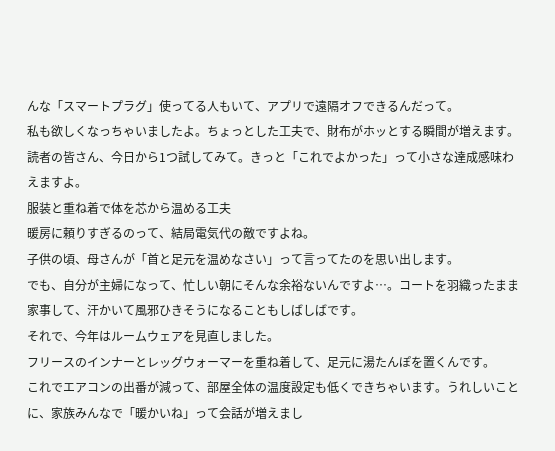んな「スマートプラグ」使ってる人もいて、アプリで遠隔オフできるんだって。
私も欲しくなっちゃいましたよ。ちょっとした工夫で、財布がホッとする瞬間が増えます。
読者の皆さん、今日から1つ試してみて。きっと「これでよかった」って小さな達成感味わえますよ。
服装と重ね着で体を芯から温める工夫
暖房に頼りすぎるのって、結局電気代の敵ですよね。
子供の頃、母さんが「首と足元を温めなさい」って言ってたのを思い出します。
でも、自分が主婦になって、忙しい朝にそんな余裕ないんですよ…。コートを羽織ったまま家事して、汗かいて風邪ひきそうになることもしばしばです。
それで、今年はルームウェアを見直しました。
フリースのインナーとレッグウォーマーを重ね着して、足元に湯たんぽを置くんです。
これでエアコンの出番が減って、部屋全体の温度設定も低くできちゃいます。うれしいことに、家族みんなで「暖かいね」って会話が増えまし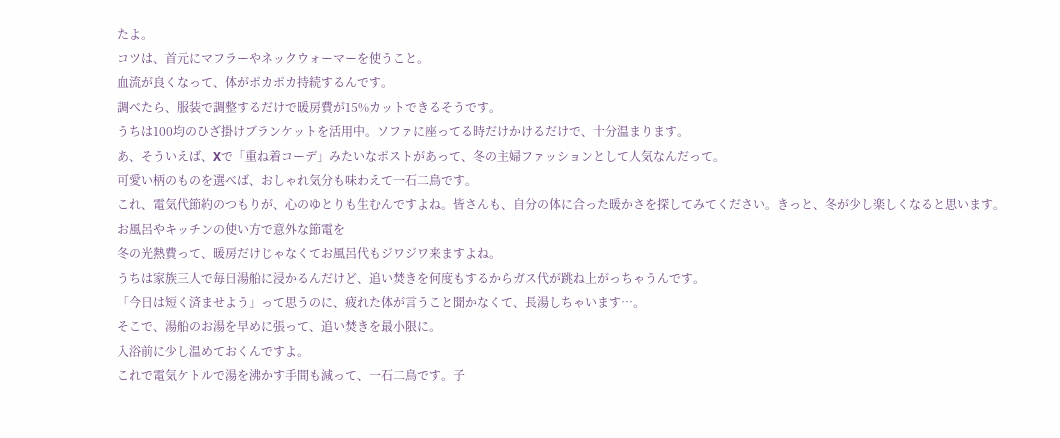たよ。
コツは、首元にマフラーやネックウォーマーを使うこと。
血流が良くなって、体がポカポカ持続するんです。
調べたら、服装で調整するだけで暖房費が15%カットできるそうです。
うちは100均のひざ掛けブランケットを活用中。ソファに座ってる時だけかけるだけで、十分温まります。
あ、そういえば、Xで「重ね着コーデ」みたいなポストがあって、冬の主婦ファッションとして人気なんだって。
可愛い柄のものを選べば、おしゃれ気分も味わえて一石二鳥です。
これ、電気代節約のつもりが、心のゆとりも生むんですよね。皆さんも、自分の体に合った暖かさを探してみてください。きっと、冬が少し楽しくなると思います。
お風呂やキッチンの使い方で意外な節電を
冬の光熱費って、暖房だけじゃなくてお風呂代もジワジワ来ますよね。
うちは家族三人で毎日湯船に浸かるんだけど、追い焚きを何度もするからガス代が跳ね上がっちゃうんです。
「今日は短く済ませよう」って思うのに、疲れた体が言うこと聞かなくて、長湯しちゃいます…。
そこで、湯船のお湯を早めに張って、追い焚きを最小限に。
入浴前に少し温めておくんですよ。
これで電気ケトルで湯を沸かす手間も減って、一石二鳥です。子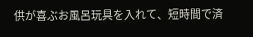供が喜ぶお風呂玩具を入れて、短時間で済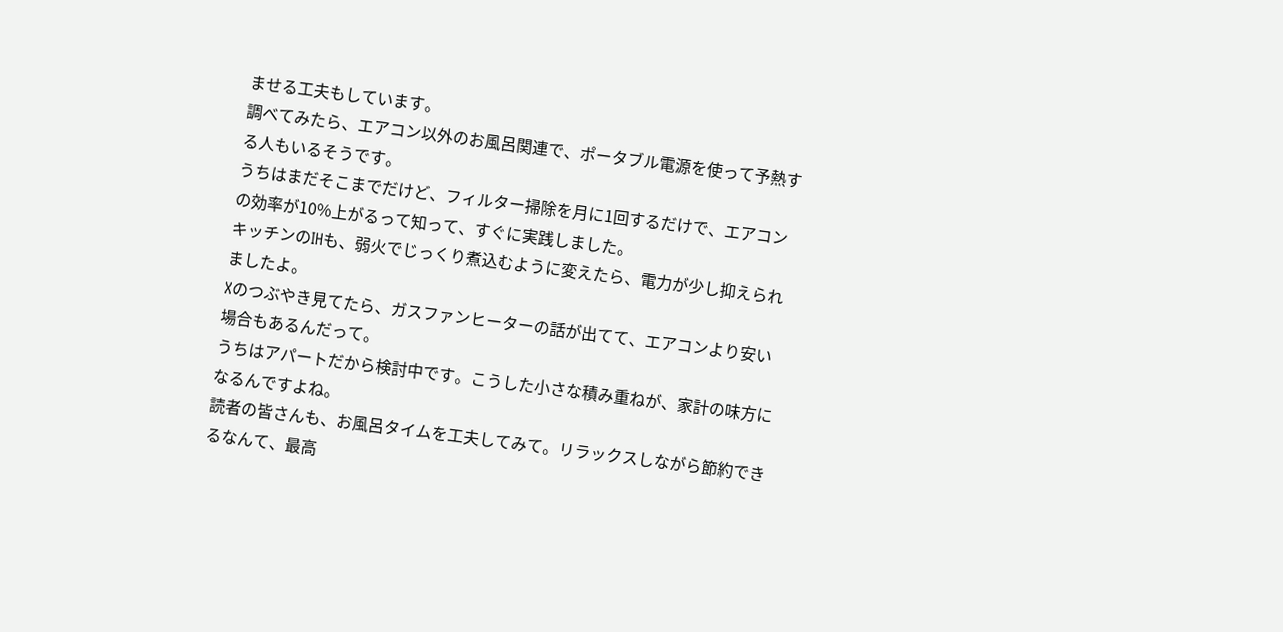ませる工夫もしています。
調べてみたら、エアコン以外のお風呂関連で、ポータブル電源を使って予熱する人もいるそうです。
うちはまだそこまでだけど、フィルター掃除を月に1回するだけで、エアコンの効率が10%上がるって知って、すぐに実践しました。
キッチンのIHも、弱火でじっくり煮込むように変えたら、電力が少し抑えられましたよ。
Xのつぶやき見てたら、ガスファンヒーターの話が出てて、エアコンより安い場合もあるんだって。
うちはアパートだから検討中です。こうした小さな積み重ねが、家計の味方になるんですよね。
読者の皆さんも、お風呂タイムを工夫してみて。リラックスしながら節約できるなんて、最高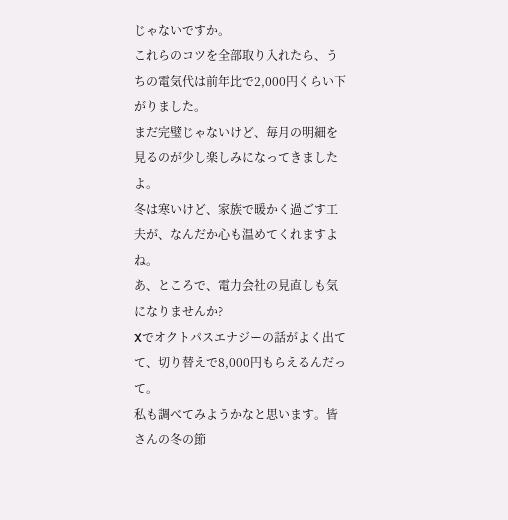じゃないですか。
これらのコツを全部取り入れたら、うちの電気代は前年比で2,000円くらい下がりました。
まだ完璧じゃないけど、毎月の明細を見るのが少し楽しみになってきましたよ。
冬は寒いけど、家族で暖かく過ごす工夫が、なんだか心も温めてくれますよね。
あ、ところで、電力会社の見直しも気になりませんか?
Xでオクトパスエナジーの話がよく出てて、切り替えで8,000円もらえるんだって。
私も調べてみようかなと思います。皆さんの冬の節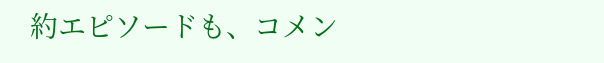約エピソードも、コメン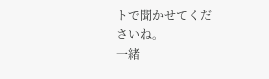トで聞かせてくださいね。
一緒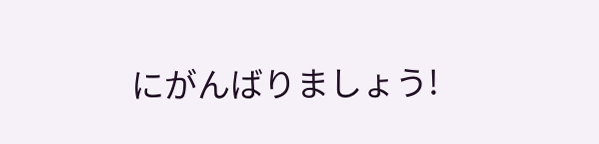にがんばりましょう!